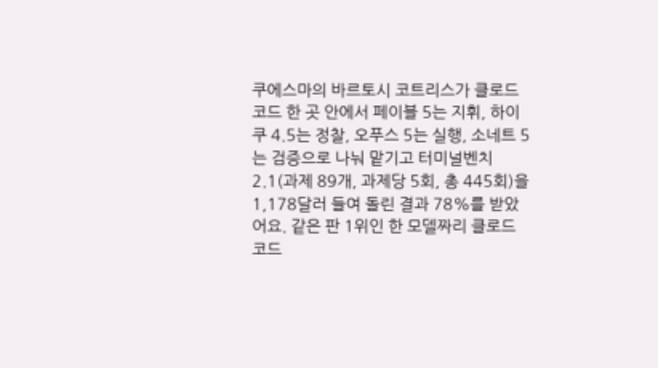쿠에스마의 바르토시 코트리스가 클로드 코드 한 곳 안에서 페이블 5는 지휘, 하이쿠 4.5는 정찰, 오푸스 5는 실행, 소네트 5는 검증으로 나눠 맡기고 터미널벤치 2.1(과제 89개, 과제당 5회, 총 445회)을 1,178달러 들여 돌린 결과 78%를 받았어요. 같은 판 1위인 한 모델짜리 클로드 코드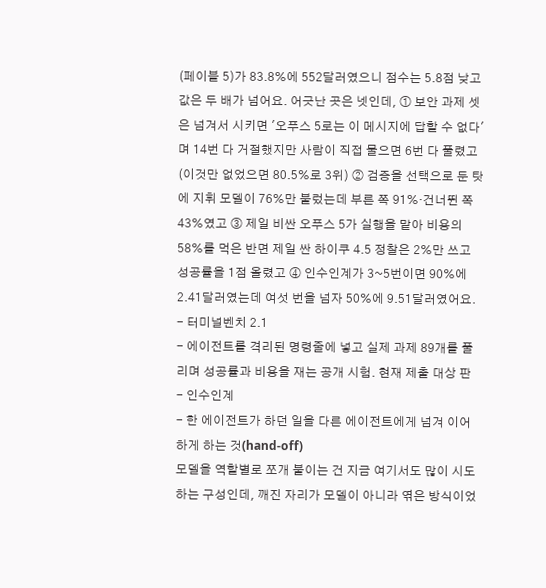(페이블 5)가 83.8%에 552달러였으니 점수는 5.8점 낮고 값은 두 배가 넘어요. 어긋난 곳은 넷인데, ① 보안 과제 셋은 넘겨서 시키면 '오푸스 5로는 이 메시지에 답할 수 없다'며 14번 다 거절했지만 사람이 직접 물으면 6번 다 풀렸고(이것만 없었으면 80.5%로 3위) ② 검증을 선택으로 둔 탓에 지휘 모델이 76%만 불렀는데 부른 쪽 91%·건너뛴 쪽 43%였고 ③ 제일 비싼 오푸스 5가 실행을 맡아 비용의 58%를 먹은 반면 제일 싼 하이쿠 4.5 정찰은 2%만 쓰고 성공률을 1점 올렸고 ④ 인수인계가 3~5번이면 90%에 2.41달러였는데 여섯 번을 넘자 50%에 9.51달러였어요.
- 터미널벤치 2.1
- 에이전트를 격리된 명령줄에 넣고 실제 과제 89개를 풀리며 성공률과 비용을 재는 공개 시험. 현재 제출 대상 판
- 인수인계
- 한 에이전트가 하던 일을 다른 에이전트에게 넘겨 이어 하게 하는 것(hand-off)
모델을 역할별로 쪼개 붙이는 건 지금 여기서도 많이 시도하는 구성인데, 깨진 자리가 모델이 아니라 엮은 방식이었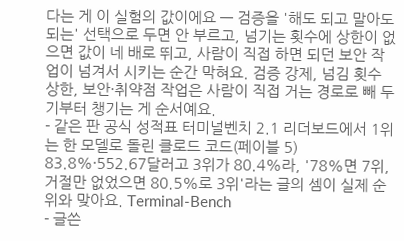다는 게 이 실험의 값이에요 — 검증을 '해도 되고 말아도 되는' 선택으로 두면 안 부르고, 넘기는 횟수에 상한이 없으면 값이 네 배로 뛰고, 사람이 직접 하면 되던 보안 작업이 넘겨서 시키는 순간 막혀요. 검증 강제, 넘김 횟수 상한, 보안·취약점 작업은 사람이 직접 거는 경로로 빼 두기부터 챙기는 게 순서예요.
- 같은 판 공식 성적표 터미널벤치 2.1 리더보드에서 1위는 한 모델로 돌린 클로드 코드(페이블 5) 83.8%·552.67달러고 3위가 80.4%라, '78%면 7위, 거절만 없었으면 80.5%로 3위'라는 글의 셈이 실제 순위와 맞아요. Terminal-Bench
- 글쓴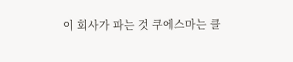이 회사가 파는 것 쿠에스마는 클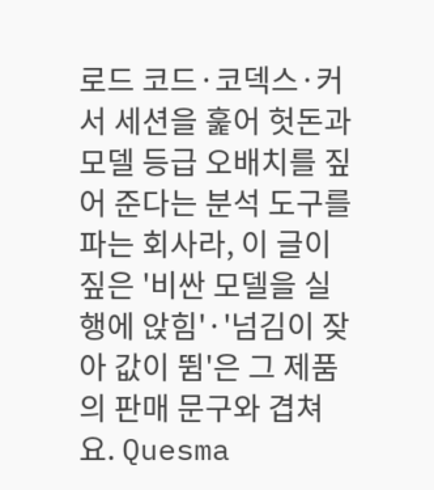로드 코드·코덱스·커서 세션을 훑어 헛돈과 모델 등급 오배치를 짚어 준다는 분석 도구를 파는 회사라, 이 글이 짚은 '비싼 모델을 실행에 앉힘'·'넘김이 잦아 값이 뜀'은 그 제품의 판매 문구와 겹쳐요. Quesma